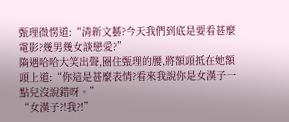甄理微愣道:“清新文藝?今天我們到底是要看甚麼電影?幾男幾女談戀愛?”
隋遇哈哈大笑出聲,圈住甄理的腰,將額頭抵在她額頭上道:“你這是甚麼表情?看來我說你是女漢子一點兒沒說錯呀。”
“女漢子?!我?!”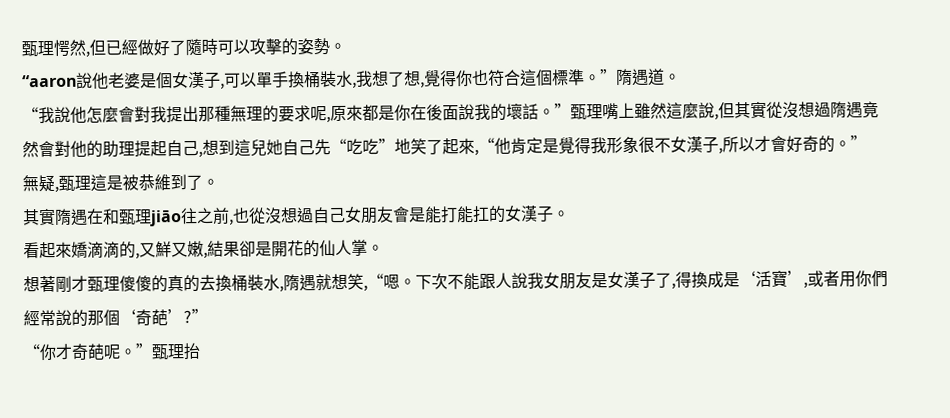甄理愕然,但已經做好了隨時可以攻擊的姿勢。
“aaron說他老婆是個女漢子,可以單手換桶裝水,我想了想,覺得你也符合這個標準。”隋遇道。
“我說他怎麼會對我提出那種無理的要求呢,原來都是你在後面說我的壞話。”甄理嘴上雖然這麼說,但其實從沒想過隋遇竟然會對他的助理提起自己,想到這兒她自己先“吃吃”地笑了起來,“他肯定是覺得我形象很不女漢子,所以才會好奇的。”
無疑,甄理這是被恭維到了。
其實隋遇在和甄理jiāo往之前,也從沒想過自己女朋友會是能打能扛的女漢子。
看起來嬌滴滴的,又鮮又嫩,結果卻是開花的仙人掌。
想著剛才甄理傻傻的真的去換桶裝水,隋遇就想笑,“嗯。下次不能跟人說我女朋友是女漢子了,得換成是‘活寶’,或者用你們經常說的那個‘奇葩’?”
“你才奇葩呢。”甄理抬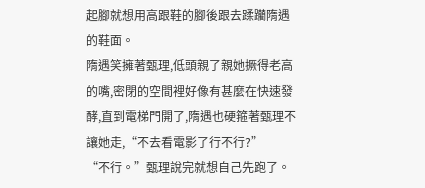起腳就想用高跟鞋的腳後跟去蹂躪隋遇的鞋面。
隋遇笑擁著甄理,低頭親了親她撅得老高的嘴,密閉的空間裡好像有甚麼在快速發酵,直到電梯門開了,隋遇也硬箍著甄理不讓她走,“不去看電影了行不行?”
“不行。”甄理說完就想自己先跑了。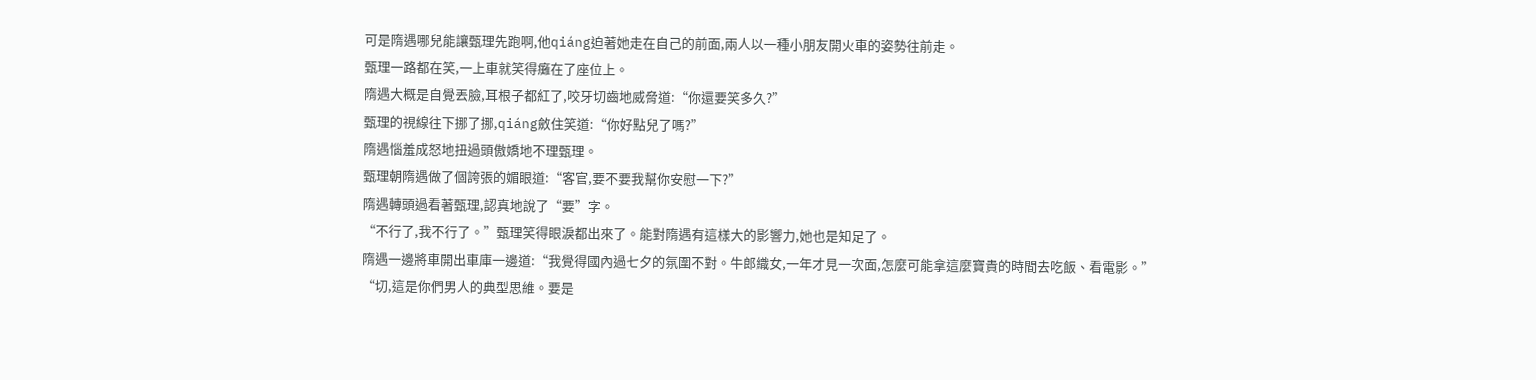可是隋遇哪兒能讓甄理先跑啊,他qiáng迫著她走在自己的前面,兩人以一種小朋友開火車的姿勢往前走。
甄理一路都在笑,一上車就笑得癱在了座位上。
隋遇大概是自覺丟臉,耳根子都紅了,咬牙切齒地威脅道:“你還要笑多久?”
甄理的視線往下挪了挪,qiáng斂住笑道:“你好點兒了嗎?”
隋遇惱羞成怒地扭過頭傲嬌地不理甄理。
甄理朝隋遇做了個誇張的媚眼道:“客官,要不要我幫你安慰一下?”
隋遇轉頭過看著甄理,認真地說了“要”字。
“不行了,我不行了。”甄理笑得眼淚都出來了。能對隋遇有這樣大的影響力,她也是知足了。
隋遇一邊將車開出車庫一邊道:“我覺得國內過七夕的氛圍不對。牛郎織女,一年才見一次面,怎麼可能拿這麼寶貴的時間去吃飯、看電影。”
“切,這是你們男人的典型思維。要是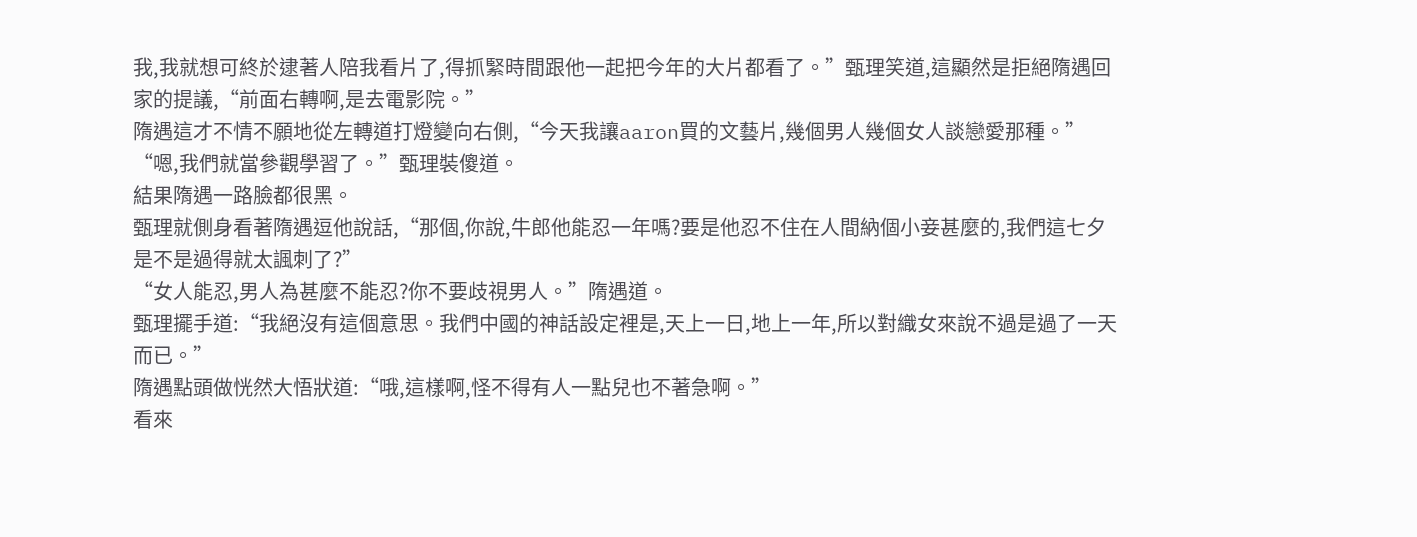我,我就想可終於逮著人陪我看片了,得抓緊時間跟他一起把今年的大片都看了。”甄理笑道,這顯然是拒絕隋遇回家的提議,“前面右轉啊,是去電影院。”
隋遇這才不情不願地從左轉道打燈變向右側,“今天我讓aaron買的文藝片,幾個男人幾個女人談戀愛那種。”
“嗯,我們就當參觀學習了。”甄理裝傻道。
結果隋遇一路臉都很黑。
甄理就側身看著隋遇逗他說話,“那個,你說,牛郎他能忍一年嗎?要是他忍不住在人間納個小妾甚麼的,我們這七夕是不是過得就太諷刺了?”
“女人能忍,男人為甚麼不能忍?你不要歧視男人。”隋遇道。
甄理擺手道:“我絕沒有這個意思。我們中國的神話設定裡是,天上一日,地上一年,所以對織女來說不過是過了一天而已。”
隋遇點頭做恍然大悟狀道:“哦,這樣啊,怪不得有人一點兒也不著急啊。”
看來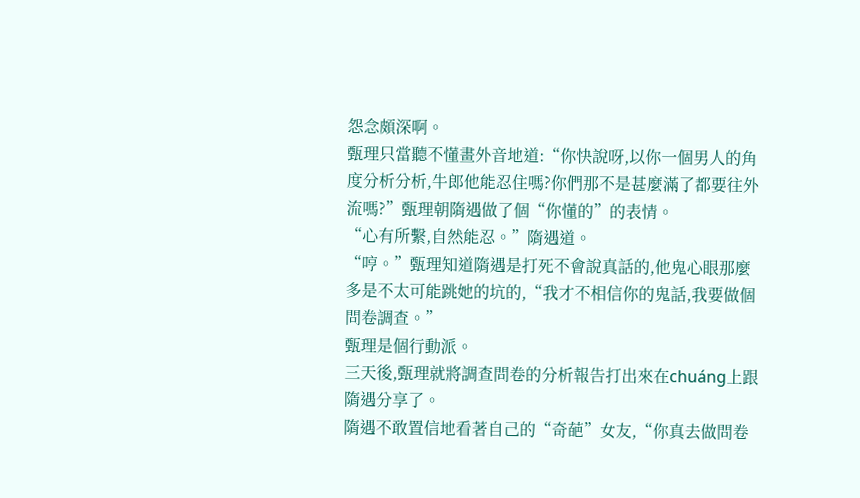怨念頗深啊。
甄理只當聽不懂畫外音地道:“你快說呀,以你一個男人的角度分析分析,牛郎他能忍住嗎?你們那不是甚麼滿了都要往外流嗎?”甄理朝隋遇做了個“你懂的”的表情。
“心有所繫,自然能忍。”隋遇道。
“哼。”甄理知道隋遇是打死不會說真話的,他鬼心眼那麼多是不太可能跳她的坑的,“我才不相信你的鬼話,我要做個問卷調查。”
甄理是個行動派。
三天後,甄理就將調查問卷的分析報告打出來在chuáng上跟隋遇分享了。
隋遇不敢置信地看著自己的“奇葩”女友,“你真去做問卷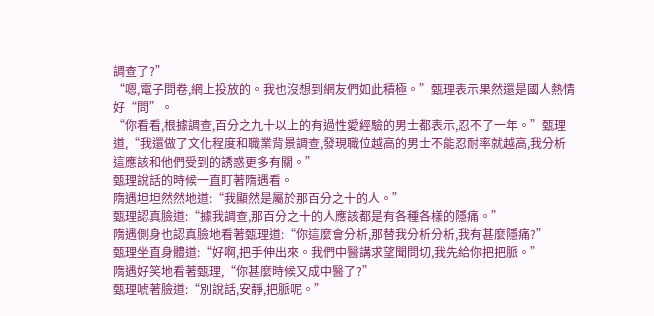調查了?”
“嗯,電子問卷,網上投放的。我也沒想到網友們如此積極。”甄理表示果然還是國人熱情好“問”。
“你看看,根據調查,百分之九十以上的有過性愛經驗的男士都表示,忍不了一年。”甄理道,“我還做了文化程度和職業背景調查,發現職位越高的男士不能忍耐率就越高,我分析這應該和他們受到的誘惑更多有關。”
甄理說話的時候一直盯著隋遇看。
隋遇坦坦然然地道:“我顯然是屬於那百分之十的人。”
甄理認真臉道:“據我調查,那百分之十的人應該都是有各種各樣的隱痛。”
隋遇側身也認真臉地看著甄理道:“你這麼會分析,那替我分析分析,我有甚麼隱痛?”
甄理坐直身體道:“好啊,把手伸出來。我們中醫講求望聞問切,我先給你把把脈。”
隋遇好笑地看著甄理,“你甚麼時候又成中醫了?”
甄理唬著臉道:“別說話,安靜,把脈呢。”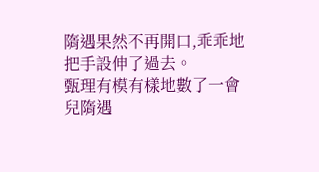隋遇果然不再開口,乖乖地把手設伸了過去。
甄理有模有樣地數了一會兒隋遇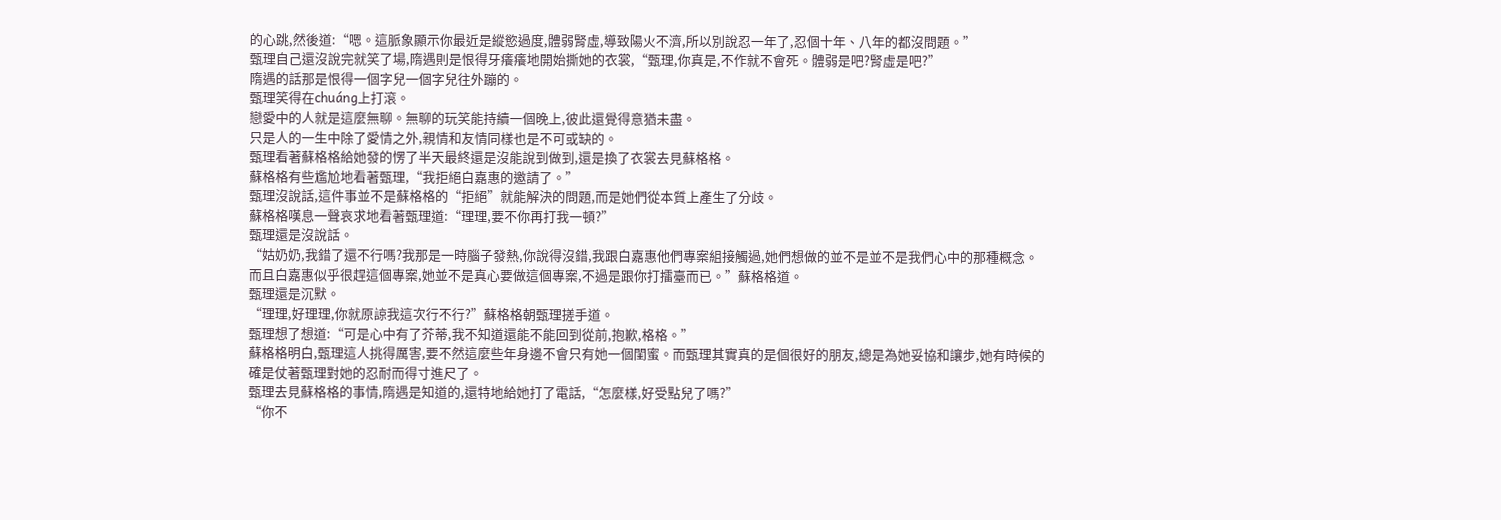的心跳,然後道:“嗯。這脈象顯示你最近是縱慾過度,體弱腎虛,導致陽火不濟,所以別說忍一年了,忍個十年、八年的都沒問題。”
甄理自己還沒說完就笑了場,隋遇則是恨得牙癢癢地開始撕她的衣裳,“甄理,你真是,不作就不會死。體弱是吧?腎虛是吧?”
隋遇的話那是恨得一個字兒一個字兒往外蹦的。
甄理笑得在chuáng上打滾。
戀愛中的人就是這麼無聊。無聊的玩笑能持續一個晚上,彼此還覺得意猶未盡。
只是人的一生中除了愛情之外,親情和友情同樣也是不可或缺的。
甄理看著蘇格格給她發的愣了半天最終還是沒能說到做到,還是換了衣裳去見蘇格格。
蘇格格有些尷尬地看著甄理,“我拒絕白嘉惠的邀請了。”
甄理沒說話,這件事並不是蘇格格的“拒絕”就能解決的問題,而是她們從本質上產生了分歧。
蘇格格嘆息一聲哀求地看著甄理道:“理理,要不你再打我一頓?”
甄理還是沒說話。
“姑奶奶,我錯了還不行嗎?我那是一時腦子發熱,你說得沒錯,我跟白嘉惠他們專案組接觸過,她們想做的並不是並不是我們心中的那種概念。而且白嘉惠似乎很趕這個專案,她並不是真心要做這個專案,不過是跟你打擂臺而已。”蘇格格道。
甄理還是沉默。
“理理,好理理,你就原諒我這次行不行?”蘇格格朝甄理搓手道。
甄理想了想道:“可是心中有了芥蒂,我不知道還能不能回到從前,抱歉,格格。”
蘇格格明白,甄理這人挑得厲害,要不然這麼些年身邊不會只有她一個閨蜜。而甄理其實真的是個很好的朋友,總是為她妥協和讓步,她有時候的確是仗著甄理對她的忍耐而得寸進尺了。
甄理去見蘇格格的事情,隋遇是知道的,還特地給她打了電話,“怎麼樣,好受點兒了嗎?”
“你不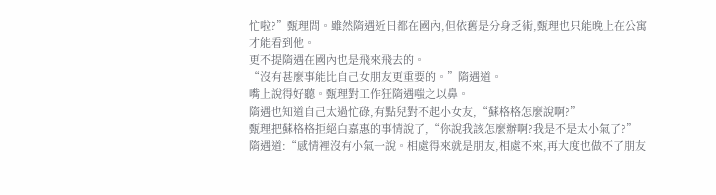忙啦?”甄理問。雖然隋遇近日都在國內,但依舊是分身乏術,甄理也只能晚上在公寓才能看到他。
更不提隋遇在國內也是飛來飛去的。
“沒有甚麼事能比自己女朋友更重要的。”隋遇道。
嘴上說得好聽。甄理對工作狂隋遇嗤之以鼻。
隋遇也知道自己太過忙碌,有點兒對不起小女友,“蘇格格怎麼說啊?”
甄理把蘇格格拒絕白嘉惠的事情說了,“你說我該怎麼辦啊?我是不是太小氣了?”
隋遇道:“感情裡沒有小氣一說。相處得來就是朋友,相處不來,再大度也做不了朋友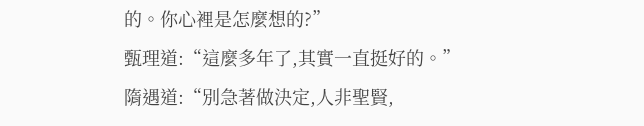的。你心裡是怎麼想的?”
甄理道:“這麼多年了,其實一直挺好的。”
隋遇道:“別急著做決定,人非聖賢,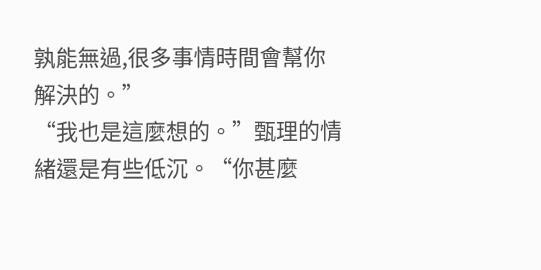孰能無過,很多事情時間會幫你解決的。”
“我也是這麼想的。”甄理的情緒還是有些低沉。“你甚麼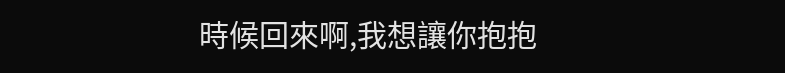時候回來啊,我想讓你抱抱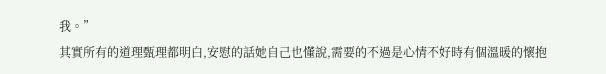我。”
其實所有的道理甄理都明白,安慰的話她自己也懂說,需要的不過是心情不好時有個溫暖的懷抱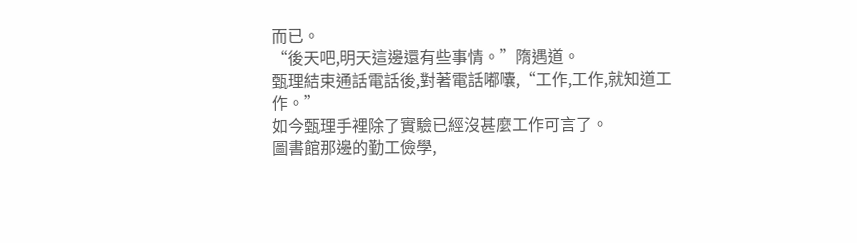而已。
“後天吧,明天這邊還有些事情。”隋遇道。
甄理結束通話電話後,對著電話嘟囔,“工作,工作,就知道工作。”
如今甄理手裡除了實驗已經沒甚麼工作可言了。
圖書館那邊的勤工儉學,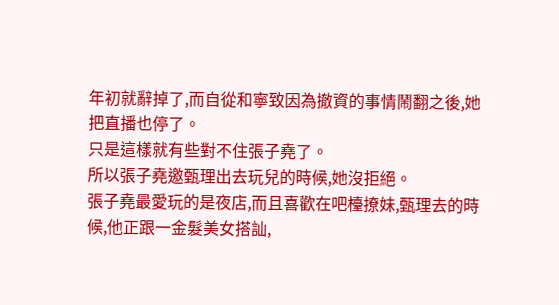年初就辭掉了,而自從和寧致因為撤資的事情鬧翻之後,她把直播也停了。
只是這樣就有些對不住張子堯了。
所以張子堯邀甄理出去玩兒的時候,她沒拒絕。
張子堯最愛玩的是夜店,而且喜歡在吧檯撩妹,甄理去的時候,他正跟一金髮美女搭訕,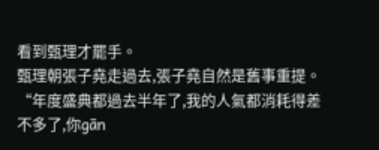看到甄理才罷手。
甄理朝張子堯走過去,張子堯自然是舊事重提。
“年度盛典都過去半年了,我的人氣都消耗得差不多了,你gān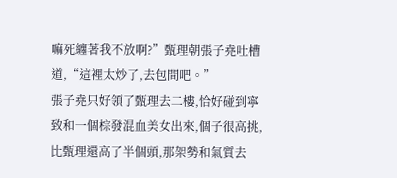嘛死纏著我不放啊?”甄理朝張子堯吐槽道,“這裡太炒了,去包間吧。”
張子堯只好領了甄理去二樓,恰好碰到寧致和一個棕發混血美女出來,個子很高挑,比甄理還高了半個頭,那架勢和氣質去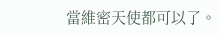當維密天使都可以了。